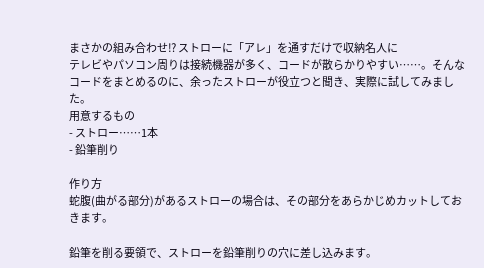まさかの組み合わせ⁉ ストローに「アレ」を通すだけで収納名人に
テレビやパソコン周りは接続機器が多く、コードが散らかりやすい……。そんなコードをまとめるのに、余ったストローが役立つと聞き、実際に試してみました。
用意するもの
- ストロー……1本
- 鉛筆削り

作り方
蛇腹(曲がる部分)があるストローの場合は、その部分をあらかじめカットしておきます。

鉛筆を削る要領で、ストローを鉛筆削りの穴に差し込みます。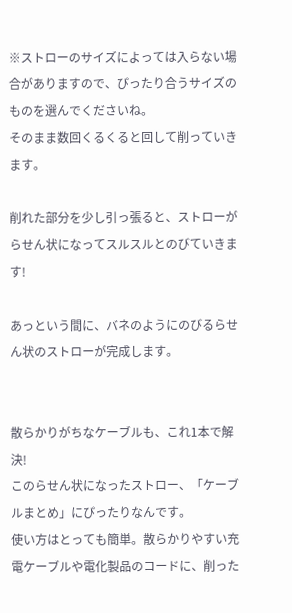※ストローのサイズによっては入らない場合がありますので、ぴったり合うサイズのものを選んでくださいね。
そのまま数回くるくると回して削っていきます。

削れた部分を少し引っ張ると、ストローがらせん状になってスルスルとのびていきます!

あっという間に、バネのようにのびるらせん状のストローが完成します。


散らかりがちなケーブルも、これ1本で解決!
このらせん状になったストロー、「ケーブルまとめ」にぴったりなんです。
使い方はとっても簡単。散らかりやすい充電ケーブルや電化製品のコードに、削った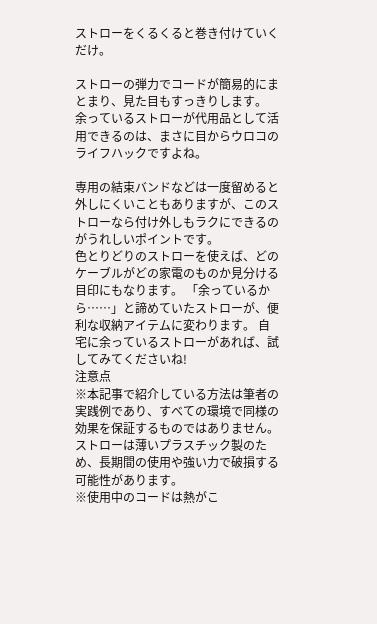ストローをくるくると巻き付けていくだけ。

ストローの弾力でコードが簡易的にまとまり、見た目もすっきりします。
余っているストローが代用品として活用できるのは、まさに目からウロコのライフハックですよね。

専用の結束バンドなどは一度留めると外しにくいこともありますが、このストローなら付け外しもラクにできるのがうれしいポイントです。
色とりどりのストローを使えば、どのケーブルがどの家電のものか見分ける目印にもなります。 「余っているから……」と諦めていたストローが、便利な収納アイテムに変わります。 自宅に余っているストローがあれば、試してみてくださいね!
注意点
※本記事で紹介している方法は筆者の実践例であり、すべての環境で同様の効果を保証するものではありません。ストローは薄いプラスチック製のため、長期間の使用や強い力で破損する可能性があります。
※使用中のコードは熱がこ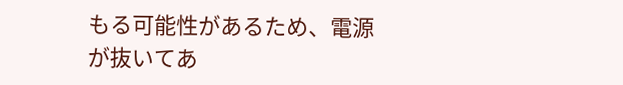もる可能性があるため、電源が抜いてあ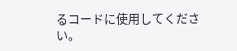るコードに使用してください。